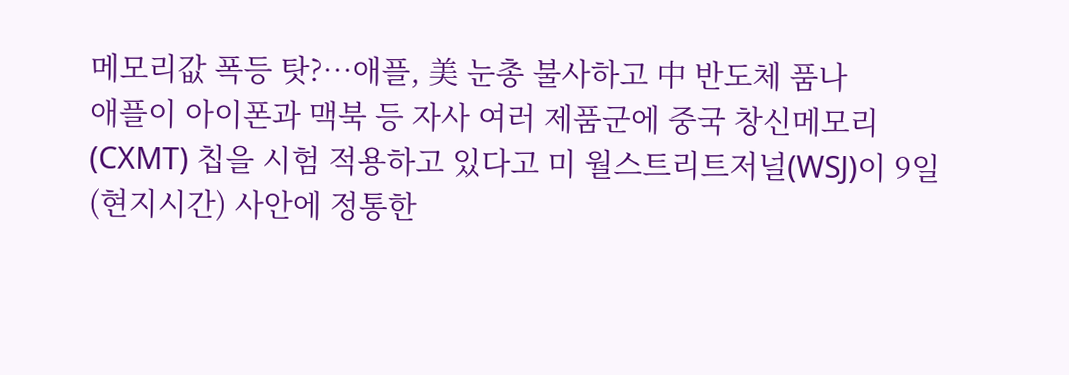메모리값 폭등 탓?…애플, 美 눈총 불사하고 中 반도체 품나
애플이 아이폰과 맥북 등 자사 여러 제품군에 중국 창신메모리(CXMT) 칩을 시험 적용하고 있다고 미 월스트리트저널(WSJ)이 9일(현지시간) 사안에 정통한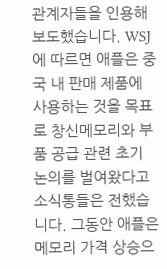관계자들을 인용해 보도했습니다. WSJ에 따르면 애플은 중국 내 판매 제품에 사용하는 것을 목표로 창신메모리와 부품 공급 관련 초기 논의를 벌여왔다고 소식통들은 전했습니다. 그동안 애플은 메모리 가격 상승으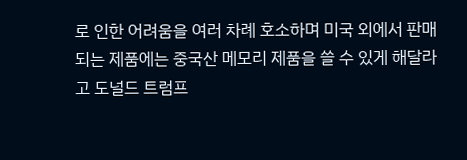로 인한 어려움을 여러 차례 호소하며 미국 외에서 판매되는 제품에는 중국산 메모리 제품을 쓸 수 있게 해달라고 도널드 트럼프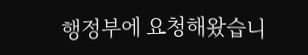행정부에 요청해왔습니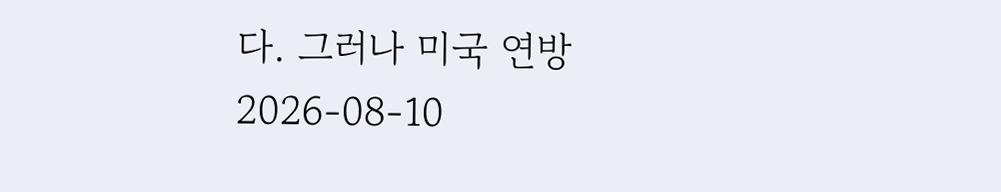다. 그러나 미국 연방
2026-08-10